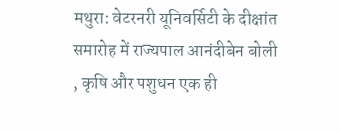मथुरा: वेटरनरी यूनिवर्सिटी के दीक्षांत समारोह में राज्यपाल आनंदीबेन बोली , कृषि और पशुधन एक ही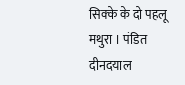सिक्के के दो पहलू
मथुरा । पंडित दीनदयाल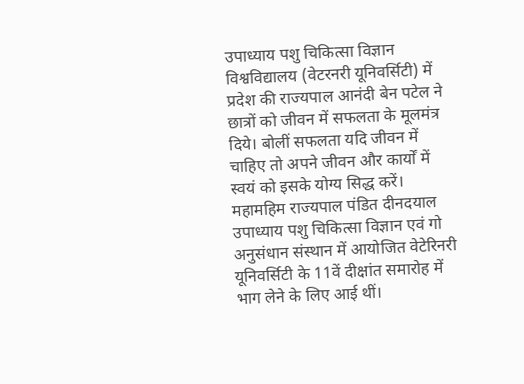उपाध्याय पशु चिकित्सा विज्ञान विश्वविद्यालय (वेटरनरी यूनिवर्सिटी) में प्रदेश की राज्यपाल आनंदी बेन पटेल ने छात्रों को जीवन में सफलता के मूलमंत्र दिये। बोलीं सफलता यदि जीवन में चाहिए तो अपने जीवन और कार्यों में स्वयं को इसके योग्य सिद्ध करें। महामहिम राज्यपाल पंडित दीनदयाल उपाध्याय पशु चिकित्सा विज्ञान एवं गो अनुसंधान संस्थान में आयोजित वेटेरिनरी यूनिवर्सिटी के 11वें दीक्षांत समारोह में भाग लेने के लिए आई थीं।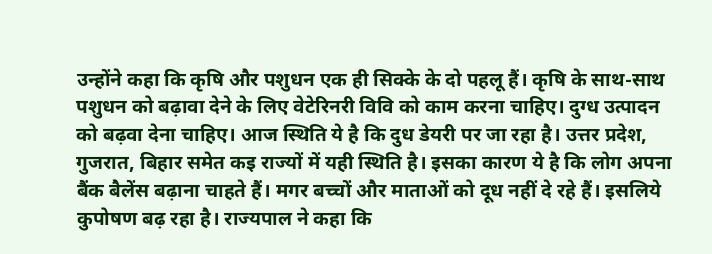उन्होंने कहा कि कृषि और पशुधन एक ही सिक्के के दो पहलू हैं। कृषि के साथ-साथ पशुधन को बढ़ावा देने के लिए वेटेरिनरी विवि को काम करना चाहिए। दुग्ध उत्पादन को बढ़वा देना चाहिए। आज स्थिति ये है कि दुध डेयरी पर जा रहा है। उत्तर प्रदेश, गुजरात, बिहार समेत कइ राज्यों में यही स्थिति है। इसका कारण ये है कि लोग अपना बैंक बैलेंस बढ़ाना चाहते हैं। मगर बच्चों और माताओं को दूध नहीं दे रहे हैं। इसलिये कुपोषण बढ़ रहा है। राज्यपाल ने कहा कि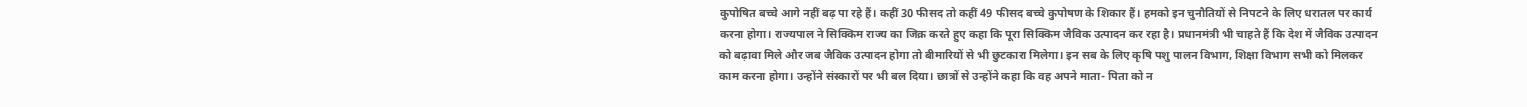कुपोषित बच्चे आगे नहीं बढ़ पा रहे हैं। कहीं 30 फीसद तो कहीं 49 फीसद बच्चे कुपोषण के शिकार हैं। हमको इन चुनौतियों से निपटने के लिए धरातल पर कार्य करना होगा। राज्यपाल ने सिक्किम राज्य का जिक्र करते हुए कहा कि पूरा सिक्किम जैविक उत्पादन कर रहा है। प्रधानमंत्री भी चाहते हैं कि देश में जैविक उत्पादन को बढ़ावा मिले और जब जैविक उत्पादन होगा तो बीमारियों से भी छुटकारा मिलेगा। इन सब के लिए कृषि पशु पालन विभाग, शिक्षा विभाग सभी को मिलकर काम करना होगा। उन्होंने संस्कारों पर भी बल दिया। छात्रों से उन्होंने कहा कि वह अपने माता- पिता को न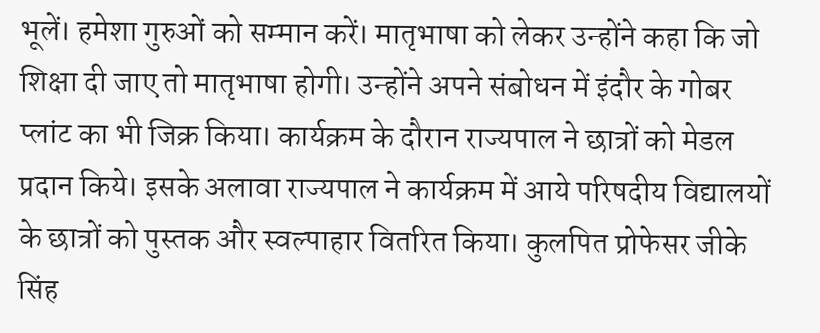भूलें। हमेशा गुरुओं को सम्मान करें। मातृभाषा को लेकर उन्होंने कहा कि जो शिक्षा दी जाए तो मातृभाषा होगी। उन्होंने अपने संबोधन में इंदौर के गोबर प्लांट का भी जिक्र किया। कार्यक्रम के दौरान राज्यपाल ने छात्रों को मेडल प्रदान किये। इसके अलावा राज्यपाल ने कार्यक्रम में आये परिषदीय विद्यालयों के छात्रों को पुस्तक और स्वल्पाहार वितरित किया। कुलपित प्रोफेसर जीके सिंह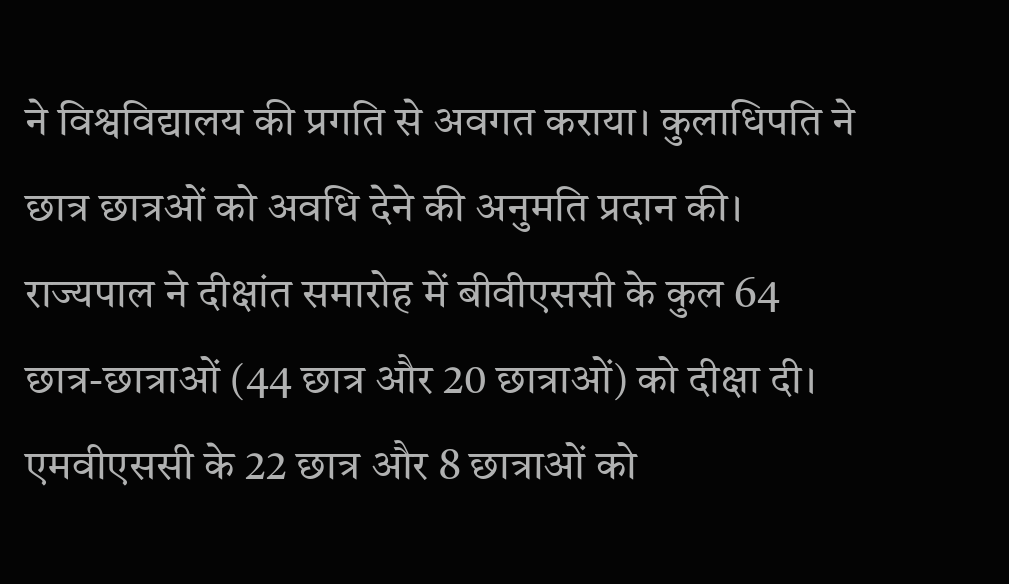ने विश्वविद्यालय की प्रगति से अवगत कराया। कुलाधिपति ने छात्र छात्रओं को अवधि देने की अनुमति प्रदान की।
राज्यपाल ने दीक्षांत समारोह में बीवीएससी के कुल 64 छात्र-छात्राओं (44 छात्र और 20 छात्राओं) को दीक्षा दी। एमवीएससी के 22 छात्र और 8 छात्राओं को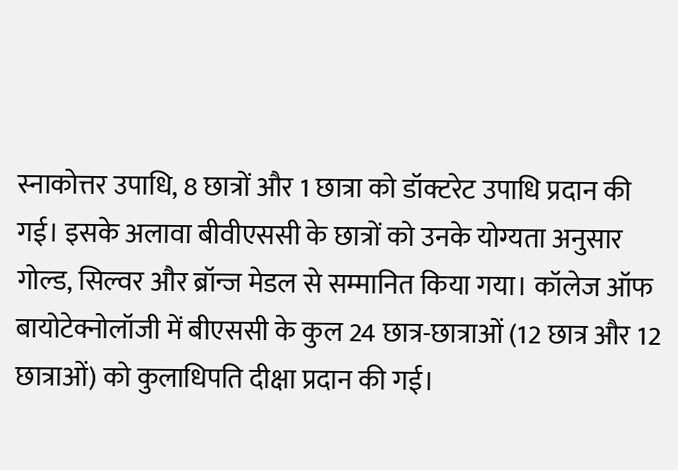स्नाकोत्तर उपाधि, 8 छात्रों और 1 छात्रा को डॉक्टरेट उपाधि प्रदान की गई। इसके अलावा बीवीएससी के छात्रों को उनके योग्यता अनुसार गोल्ड, सिल्वर और ब्रॉन्ज मेडल से सम्मानित किया गया। कॉलेज ऑफ बायोटेक्नोलॉजी में बीएससी के कुल 24 छात्र-छात्राओं (12 छात्र और 12 छात्राओं) को कुलाधिपति दीक्षा प्रदान की गई।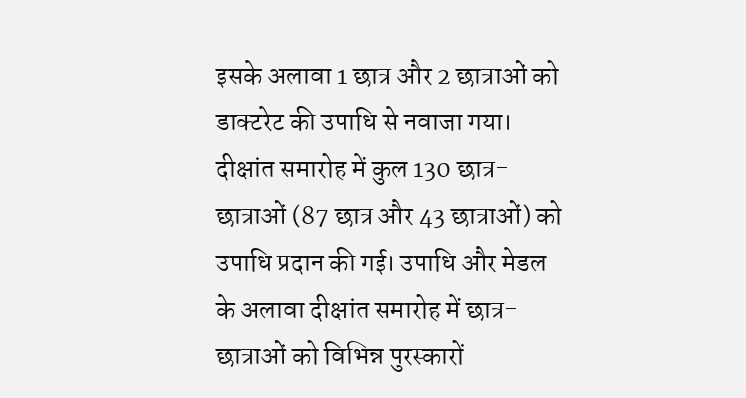इसके अलावा 1 छात्र और 2 छात्राओं को डाक्टरेट की उपाधि से नवाजा गया। दीक्षांत समारोह में कुल 130 छात्र-छात्राओं (87 छात्र और 43 छात्राओं) को उपाधि प्रदान की गई। उपाधि और मेडल के अलावा दीक्षांत समारोह में छात्र-छात्राओं को विभिन्न पुरस्कारों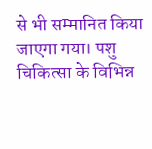से भी सम्मानित किया जाएगा गया। पशु चिकित्सा के विभिन्न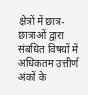क्षेत्रों में छात्र-छात्राओं द्वारा संबधित विषयों में अधिकतम उत्तीर्ण अंकों के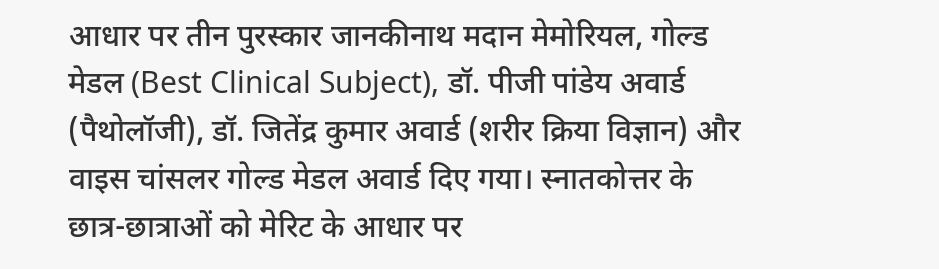आधार पर तीन पुरस्कार जानकीनाथ मदान मेमोरियल, गोल्ड मेडल (Best Clinical Subject), डॉ. पीजी पांडेय अवार्ड (पैथोलॉजी), डॉ. जितेंद्र कुमार अवार्ड (शरीर क्रिया विज्ञान) और वाइस चांसलर गोल्ड मेडल अवार्ड दिए गया। स्नातकोत्तर के छात्र-छात्राओं को मेरिट के आधार पर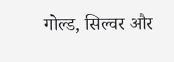गोल्ड, सिल्वर और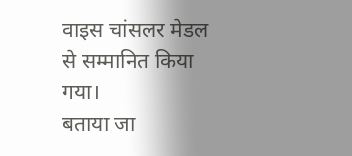वाइस चांसलर मेडल से सम्मानित किया गया।
बताया जा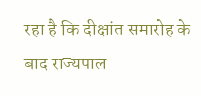रहा है कि दीक्षांत समारोह के बाद राज्यपाल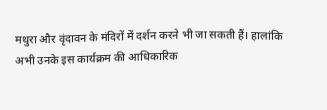मथुरा और वृंदावन के मंदिरों में दर्शन करने भी जा सकती हैं। हालांकि अभी उनके इस कार्यक्रम की आधिकारिक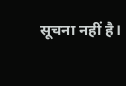सूचना नहीं है।